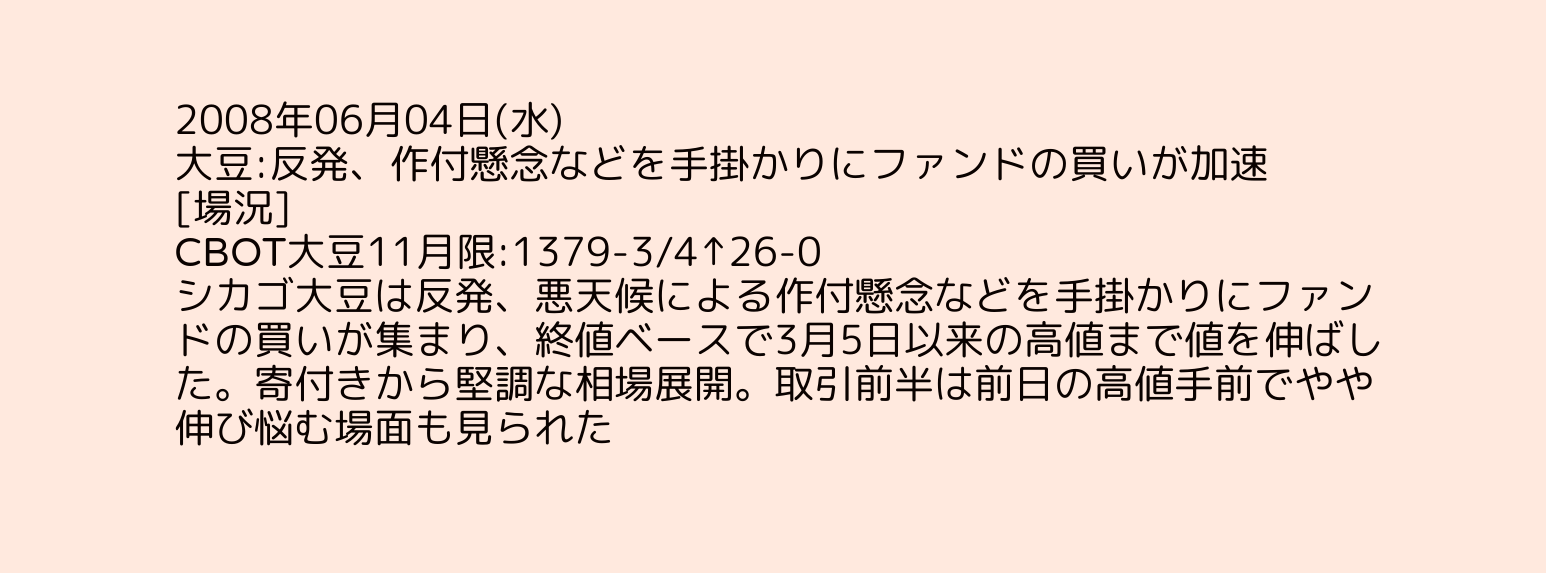2008年06月04日(水)
大豆:反発、作付懸念などを手掛かりにファンドの買いが加速
[場況]
CBOT大豆11月限:1379-3/4↑26-0
シカゴ大豆は反発、悪天候による作付懸念などを手掛かりにファンドの買いが集まり、終値ベースで3月5日以来の高値まで値を伸ばした。寄付きから堅調な相場展開。取引前半は前日の高値手前でやや伸び悩む場面も見られた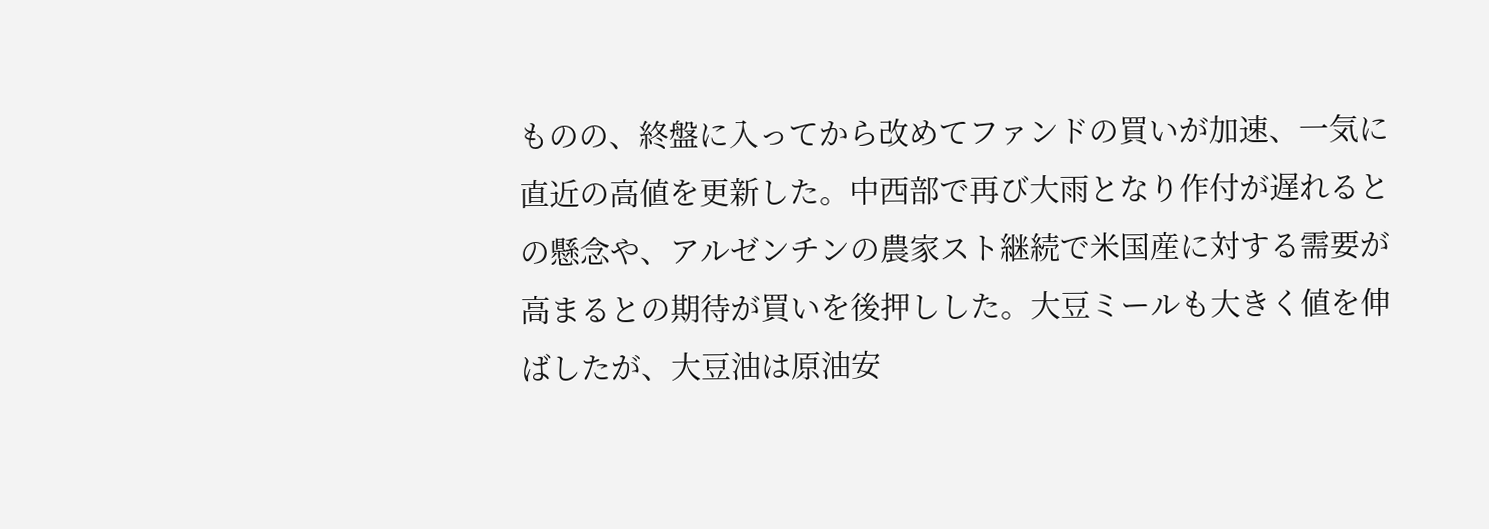ものの、終盤に入ってから改めてファンドの買いが加速、一気に直近の高値を更新した。中西部で再び大雨となり作付が遅れるとの懸念や、アルゼンチンの農家スト継続で米国産に対する需要が高まるとの期待が買いを後押しした。大豆ミールも大きく値を伸ばしたが、大豆油は原油安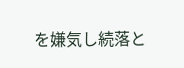を嫌気し続落と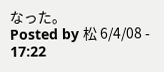なった。
Posted by 松 6/4/08 - 17:22